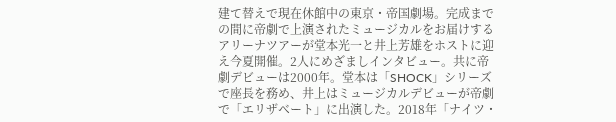建て替えで現在休館中の東京・帝国劇場。完成までの間に帝劇で上演されたミュージカルをお届けするアリーナツアーが堂本光一と井上芳雄をホストに迎え今夏開催。2人にめざましインタビュー。共に帝劇デビューは2000年。堂本は「SHOCK」シリーズで座長を務め、井上はミュージカルデビューが帝劇で「エリザベート」に出演した。2018年「ナイツ・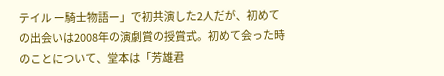テイル ー騎士物語ー」で初共演した2人だが、初めての出会いは2008年の演劇賞の授賞式。初めて会った時のことについて、堂本は「芳雄君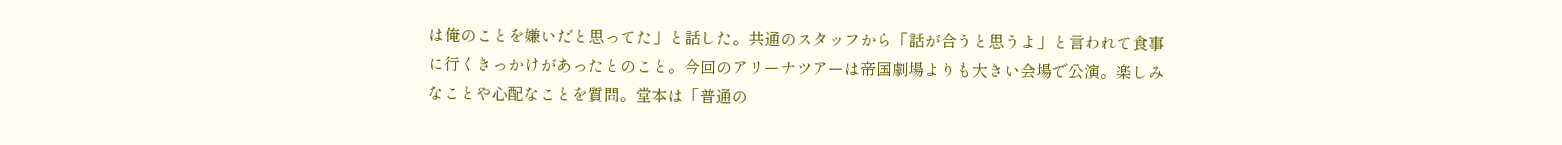は俺のことを嫌いだと思ってた」と話した。共通のスタッフから「話が合うと思うよ」と言われて食事に行くきっかけがあったとのこと。今回のアリーナツアーは帝国劇場よりも大きい会場で公演。楽しみなことや心配なことを質問。堂本は「普通の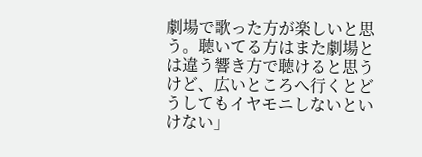劇場で歌った方が楽しいと思う。聴いてる方はまた劇場とは違う響き方で聴けると思うけど、広いところへ行くとどうしてもイヤモニしないといけない」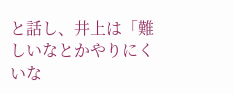と話し、井上は「難しいなとかやりにくいな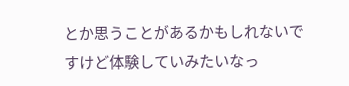とか思うことがあるかもしれないですけど体験していみたいなっ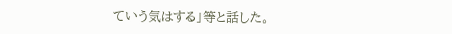ていう気はする」等と話した。